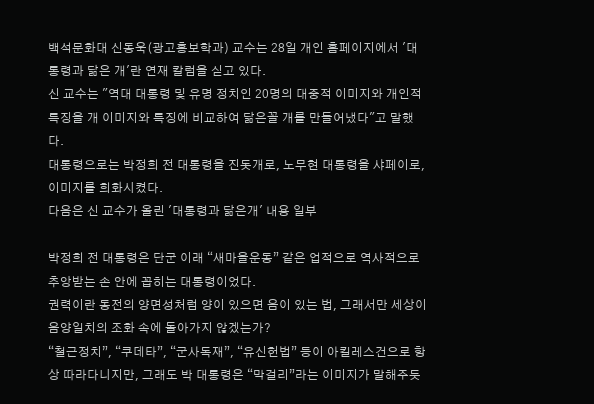백석문화대 신동욱(광고홍보학과) 교수는 28일 개인 홈페이지에서 '대통령과 닮은 개'란 연재 칼럼을 싣고 있다.
신 교수는 "역대 대통령 및 유명 정치인 20명의 대중적 이미지와 개인적 특징을 개 이미지와 특징에 비교하여 닮은꼴 개를 만들어냈다"고 말했다.
대통령으로는 박정희 전 대통령을 진돗개로, 노무현 대통령을 샤페이로,이미지를 희화시켰다.
다음은 신 교수가 올린 '대통령과 닮은개' 내용 일부

박정희 전 대통령은 단군 이래 “새마을운동” 같은 업적으로 역사적으로 추앙받는 손 안에 꼽히는 대통령이었다.
권력이란 동전의 양면성처럼 양이 있으면 음이 있는 법, 그래서만 세상이 음양일치의 조화 속에 돌아가지 않겠는가?
“철근정치”, “쿠데타”, “군사독재”, “유신헌법” 등이 아킬레스건으로 항상 따라다니지만, 그래도 박 대통령은 “막걸리”라는 이미지가 말해주듯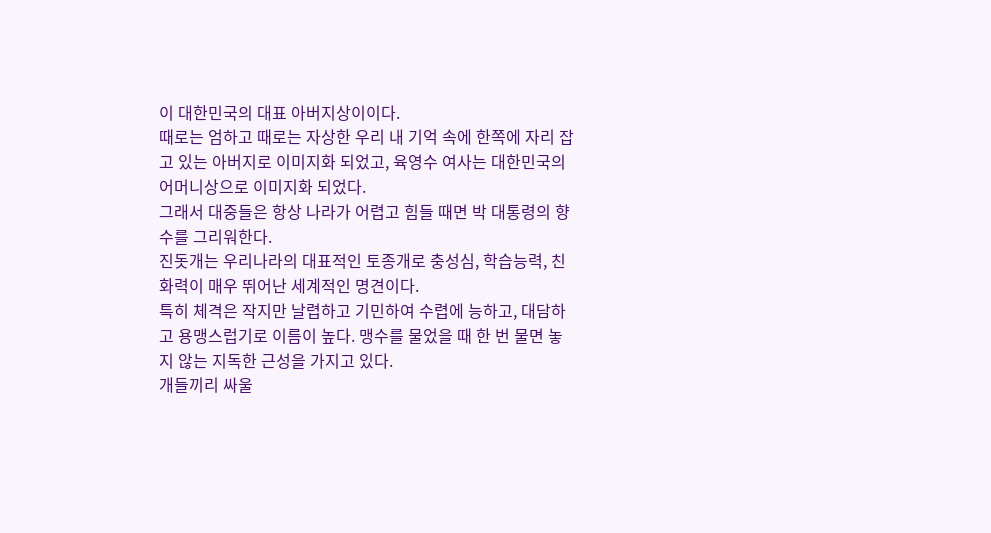이 대한민국의 대표 아버지상이이다.
때로는 엄하고 때로는 자상한 우리 내 기억 속에 한쪽에 자리 잡고 있는 아버지로 이미지화 되었고, 육영수 여사는 대한민국의 어머니상으로 이미지화 되었다.
그래서 대중들은 항상 나라가 어렵고 힘들 때면 박 대통령의 향수를 그리워한다.
진돗개는 우리나라의 대표적인 토종개로 충성심, 학습능력, 친화력이 매우 뛰어난 세계적인 명견이다.
특히 체격은 작지만 날렵하고 기민하여 수렵에 능하고, 대담하고 용맹스럽기로 이름이 높다. 맹수를 물었을 때 한 번 물면 놓지 않는 지독한 근성을 가지고 있다.
개들끼리 싸울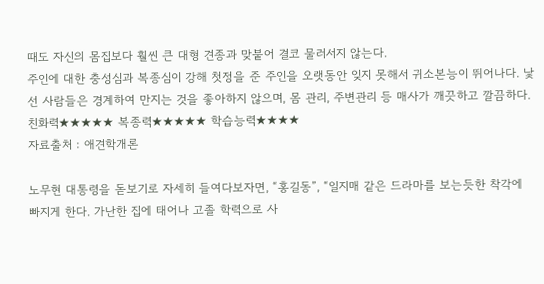때도 자신의 몸집보다 훨씬 큰 대형 견종과 맞붙어 결코 물러서지 않는다.
주인에 대한 충성심과 복종심이 강해 첫정을 준 주인을 오랫동안 잊지 못해서 귀소본능이 뛰어나다. 낯선 사람들은 경계하여 만지는 것을 좋아하지 않으며, 몸 관리, 주변관리 등 매사가 깨끗하고 깔끔하다.
친화력★★★★★ 복종력★★★★★ 학습능력★★★★
자료출처 : 애견학개론

노무현 대통령을 돋보기로 자세히 들여다보자면, “홍길동”, “일지매 같은 드라마를 보는듯한 착각에 빠지게 한다. 가난한 집에 태어나 고졸 학력으로 사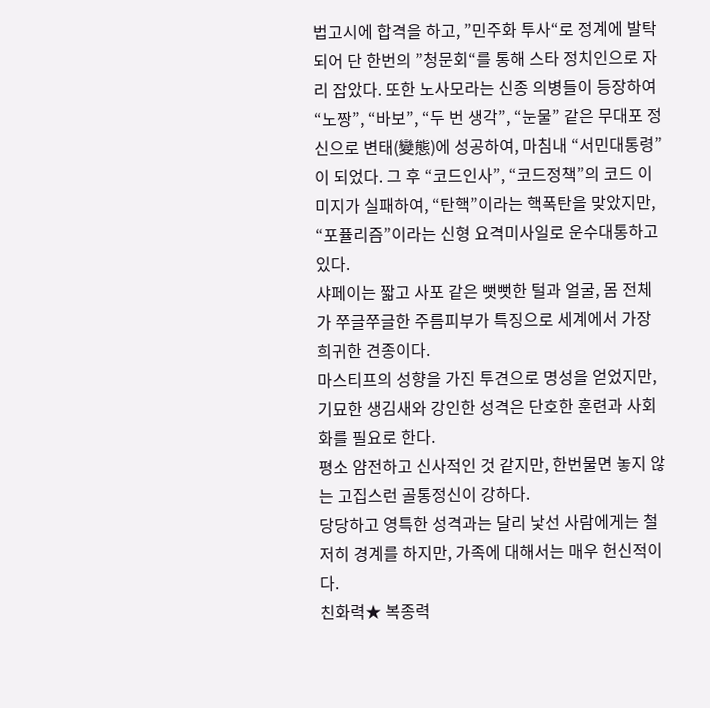법고시에 합격을 하고, ”민주화 투사“로 정계에 발탁되어 단 한번의 ”청문회“를 통해 스타 정치인으로 자리 잡았다. 또한 노사모라는 신종 의병들이 등장하여 “노짱”, “바보”, “두 번 생각”, “눈물” 같은 무대포 정신으로 변태(變態)에 성공하여, 마침내 “서민대통령”이 되었다. 그 후 “코드인사”, “코드정책”의 코드 이미지가 실패하여, “탄핵”이라는 핵폭탄을 맞았지만, “포퓰리즘”이라는 신형 요격미사일로 운수대통하고 있다.
샤페이는 짧고 사포 같은 뻣뻣한 털과 얼굴, 몸 전체가 쭈글쭈글한 주름피부가 특징으로 세계에서 가장 희귀한 견종이다.
마스티프의 성향을 가진 투견으로 명성을 얻었지만, 기묘한 생김새와 강인한 성격은 단호한 훈련과 사회화를 필요로 한다.
평소 얌전하고 신사적인 것 같지만, 한번물면 놓지 않는 고집스런 골통정신이 강하다.
당당하고 영특한 성격과는 달리 낯선 사람에게는 철저히 경계를 하지만, 가족에 대해서는 매우 헌신적이다.
친화력★ 복종력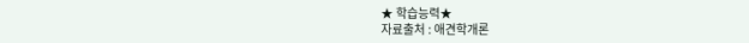★ 학습능력★
자료출처 : 애견학개론